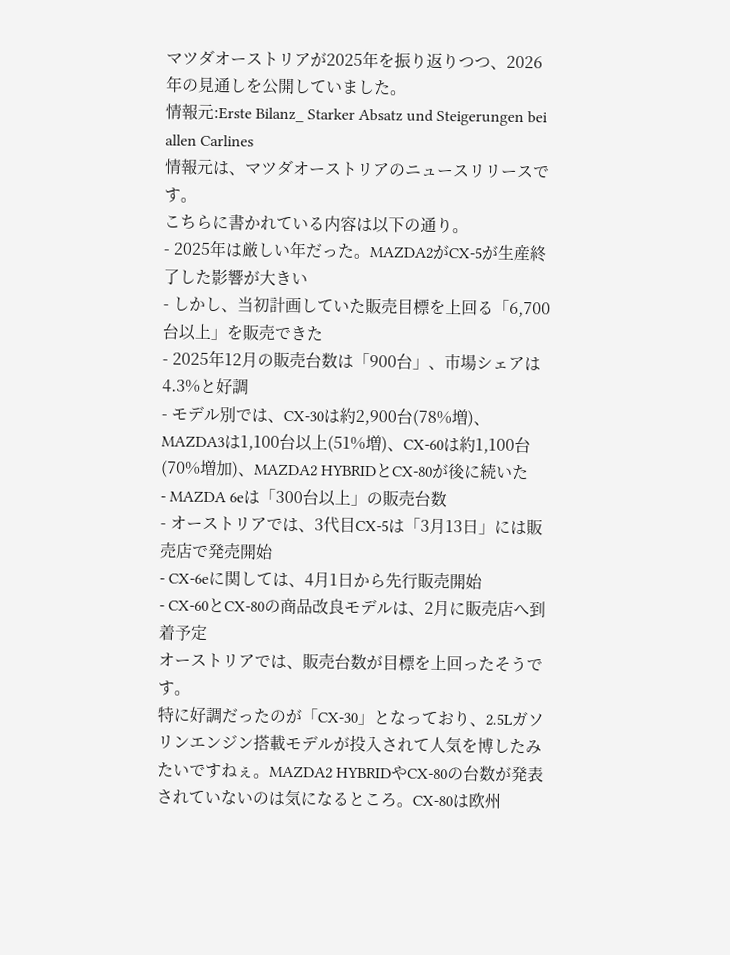マツダオーストリアが2025年を振り返りつつ、2026年の見通しを公開していました。
情報元:Erste Bilanz_ Starker Absatz und Steigerungen bei allen Carlines
情報元は、マツダオーストリアのニュースリリースです。
こちらに書かれている内容は以下の通り。
- 2025年は厳しい年だった。MAZDA2がCX-5が生産終了した影響が大きい
- しかし、当初計画していた販売目標を上回る「6,700台以上」を販売できた
- 2025年12月の販売台数は「900台」、市場シェアは4.3%と好調
- モデル別では、CX-30は約2,900台(78%増)、MAZDA3は1,100台以上(51%増)、CX-60は約1,100台(70%増加)、MAZDA2 HYBRIDとCX-80が後に続いた
- MAZDA 6eは「300台以上」の販売台数
- オーストリアでは、3代目CX-5は「3月13日」には販売店で発売開始
- CX-6eに関しては、4月1日から先行販売開始
- CX-60とCX-80の商品改良モデルは、2月に販売店へ到着予定
オーストリアでは、販売台数が目標を上回ったそうです。
特に好調だったのが「CX-30」となっており、2.5Lガソリンエンジン搭載モデルが投入されて人気を博したみたいですねぇ。MAZDA2 HYBRIDやCX-80の台数が発表されていないのは気になるところ。CX-80は欧州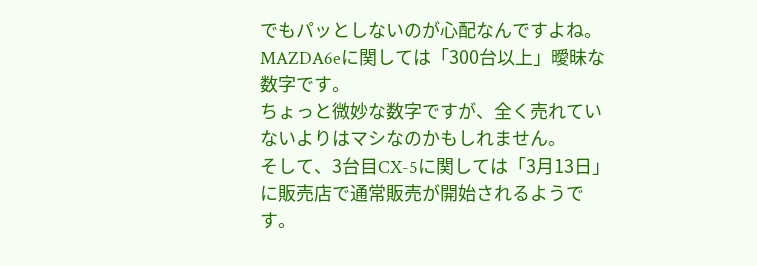でもパッとしないのが心配なんですよね。
MAZDA6eに関しては「300台以上」曖昧な数字です。
ちょっと微妙な数字ですが、全く売れていないよりはマシなのかもしれません。
そして、3台目CX-5に関しては「3月13日」に販売店で通常販売が開始されるようです。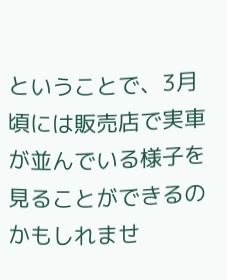ということで、3月頃には販売店で実車が並んでいる様子を見ることができるのかもしれませ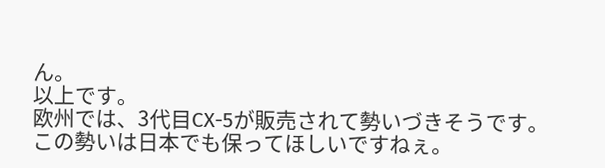ん。
以上です。
欧州では、3代目CX-5が販売されて勢いづきそうです。
この勢いは日本でも保ってほしいですねぇ。